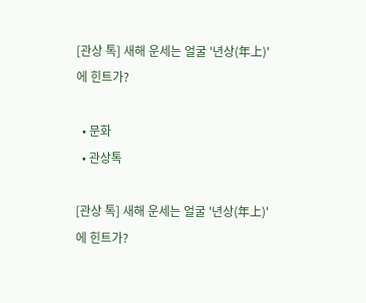[관상 톡] 새해 운세는 얼굴 '년상(年上)'에 힌트가?

  • 문화
  • 관상톡

[관상 톡] 새해 운세는 얼굴 '년상(年上)'에 힌트가?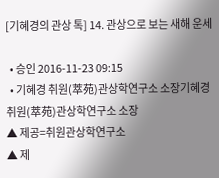[기혜경의 관상 톡] 14. 관상으로 보는 새해 운세

  • 승인 2016-11-23 09:15
  • 기혜경 취원(萃苑)관상학연구소 소장기혜경 취원(萃苑)관상학연구소 소장
▲ 제공=취원관상학연구소
▲ 제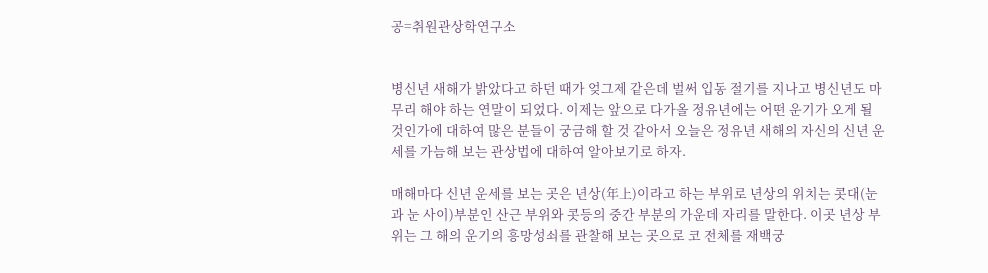공=취원관상학연구소


병신년 새해가 밝았다고 하던 때가 엊그제 같은데 벌써 입동 절기를 지나고 병신년도 마무리 해야 하는 연말이 되었다. 이제는 앞으로 다가올 정유년에는 어떤 운기가 오게 될 것인가에 대하여 많은 분들이 궁금해 할 것 같아서 오늘은 정유년 새해의 자신의 신년 운세를 가늠해 보는 관상법에 대하여 알아보기로 하자.

매해마다 신년 운세를 보는 곳은 년상(年上)이라고 하는 부위로 년상의 위치는 콧대(눈과 눈 사이)부분인 산근 부위와 콧등의 중간 부분의 가운데 자리를 말한다. 이곳 년상 부위는 그 해의 운기의 흥망성쇠를 관찰해 보는 곳으로 코 전체를 재백궁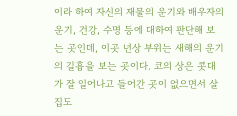이라 하여 자신의 재물의 운기와 배우자의 운기, 건강, 수명 등에 대하여 판단해 보는 곳인데, 이곳 년상 부위는 새해의 운기의 길흉을 보는 곳이다. 코의 상은 콧대가 잘 일어나고 들어간 곳이 없으면서 살집도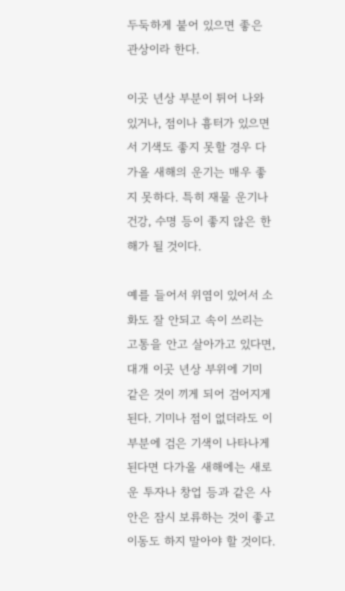두둑하게 붙어 있으면 좋은 관상이라 한다.

이곳 년상 부분이 튀어 나와 있거나, 점이나 흉터가 있으면서 기색도 좋지 못할 경우 다가올 새해의 운기는 매우 좋지 못하다. 특히 재물 운기나 건강, 수명 등이 좋지 않은 한해가 될 것이다.

예를 들어서 위염이 있어서 소화도 잘 안되고 속이 쓰리는 고통을 안고 살아가고 있다면, 대개 이곳 년상 부위에 기미 같은 것이 끼게 되어 검어지게 된다. 기미나 점이 없더라도 이 부분에 검은 기색이 나타나게 된다면 다가올 새해에는 새로운 투자나 창업 등과 같은 사안은 잠시 보류하는 것이 좋고 이동도 하지 말아야 할 것이다.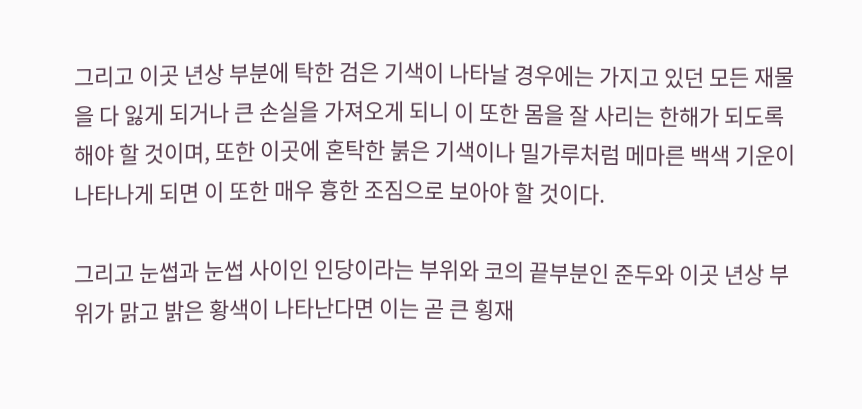그리고 이곳 년상 부분에 탁한 검은 기색이 나타날 경우에는 가지고 있던 모든 재물을 다 잃게 되거나 큰 손실을 가져오게 되니 이 또한 몸을 잘 사리는 한해가 되도록 해야 할 것이며, 또한 이곳에 혼탁한 붉은 기색이나 밀가루처럼 메마른 백색 기운이 나타나게 되면 이 또한 매우 흉한 조짐으로 보아야 할 것이다.

그리고 눈썹과 눈썹 사이인 인당이라는 부위와 코의 끝부분인 준두와 이곳 년상 부위가 맑고 밝은 황색이 나타난다면 이는 곧 큰 횡재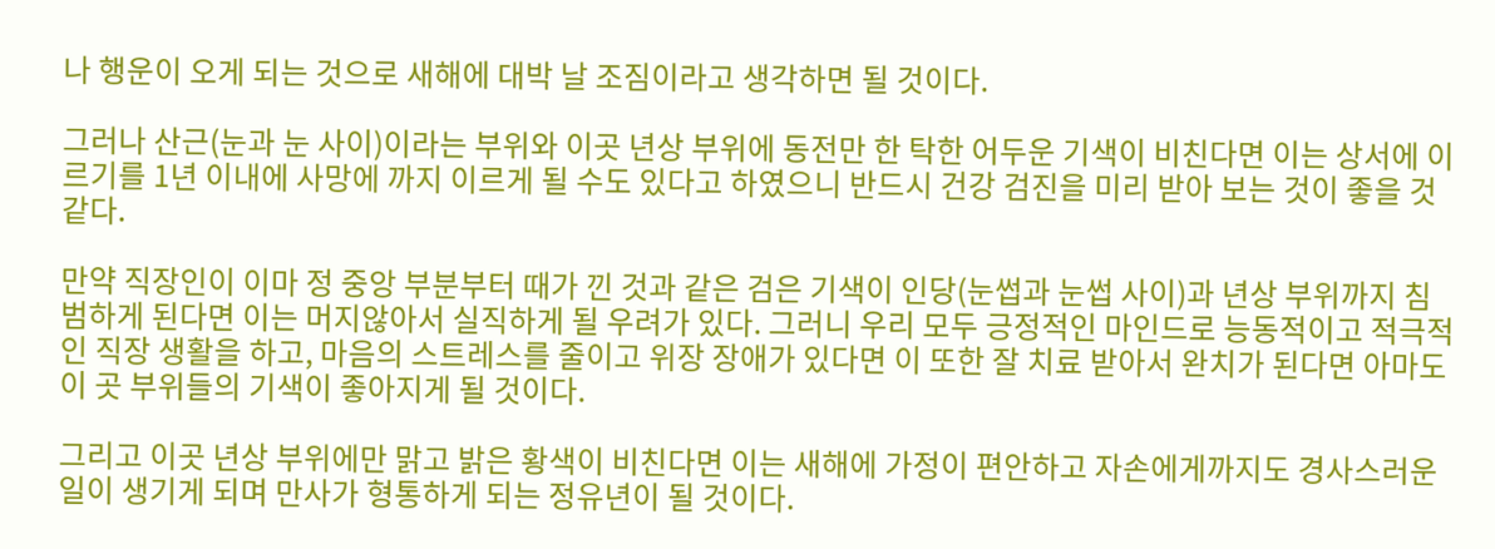나 행운이 오게 되는 것으로 새해에 대박 날 조짐이라고 생각하면 될 것이다.

그러나 산근(눈과 눈 사이)이라는 부위와 이곳 년상 부위에 동전만 한 탁한 어두운 기색이 비친다면 이는 상서에 이르기를 1년 이내에 사망에 까지 이르게 될 수도 있다고 하였으니 반드시 건강 검진을 미리 받아 보는 것이 좋을 것 같다.

만약 직장인이 이마 정 중앙 부분부터 때가 낀 것과 같은 검은 기색이 인당(눈썹과 눈썹 사이)과 년상 부위까지 침범하게 된다면 이는 머지않아서 실직하게 될 우려가 있다. 그러니 우리 모두 긍정적인 마인드로 능동적이고 적극적인 직장 생활을 하고, 마음의 스트레스를 줄이고 위장 장애가 있다면 이 또한 잘 치료 받아서 완치가 된다면 아마도 이 곳 부위들의 기색이 좋아지게 될 것이다.

그리고 이곳 년상 부위에만 맑고 밝은 황색이 비친다면 이는 새해에 가정이 편안하고 자손에게까지도 경사스러운 일이 생기게 되며 만사가 형통하게 되는 정유년이 될 것이다.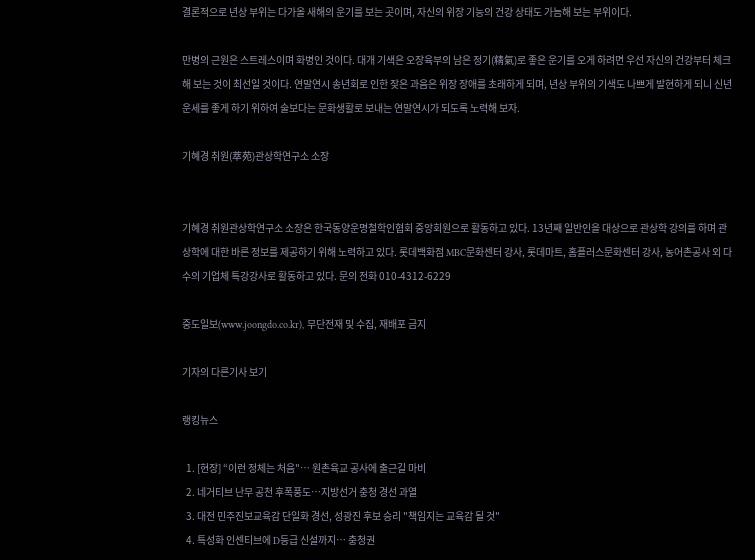결론적으로 년상 부위는 다가올 새해의 운기를 보는 곳이며, 자신의 위장 기능의 건강 상태도 가늠해 보는 부위이다.

만병의 근원은 스트레스이며 화병인 것이다. 대개 기색은 오장육부의 남은 정기(精氣)로 좋은 운기를 오게 하려면 우선 자신의 건강부터 체크해 보는 것이 최선일 것이다. 연말연시 송년회로 인한 잦은 과음은 위장 장애를 초래하게 되며, 년상 부위의 기색도 나쁘게 발현하게 되니 신년 운세를 좋게 하기 위하여 술보다는 문화생활로 보내는 연말연시가 되도록 노력해 보자.

기혜경 취원(萃苑)관상학연구소 소장


기혜경 취원관상학연구소 소장은 한국동양운명철학인협회 중앙회원으로 활동하고 있다. 13년째 일반인을 대상으로 관상학 강의를 하며 관상학에 대한 바른 정보를 제공하기 위해 노력하고 있다. 롯데백화점 MBC문화센터 강사, 롯데마트, 홈플러스문화센터 강사, 농어촌공사 외 다수의 기업체 특강강사로 활동하고 있다. 문의 전화 010-4312-6229

중도일보(www.joongdo.co.kr), 무단전재 및 수집, 재배포 금지

기자의 다른기사 보기

랭킹뉴스

  1. [현장] “이런 정체는 처음"… 원촌육교 공사에 출근길 마비
  2. 네거티브 난무 공천 후폭풍도…지방선거 충청 경선 과열
  3. 대전 민주진보교육감 단일화 경선, 성광진 후보 승리 "책임지는 교육감 될 것"
  4. 특성화 인센티브에 D등급 신설까지… 충청권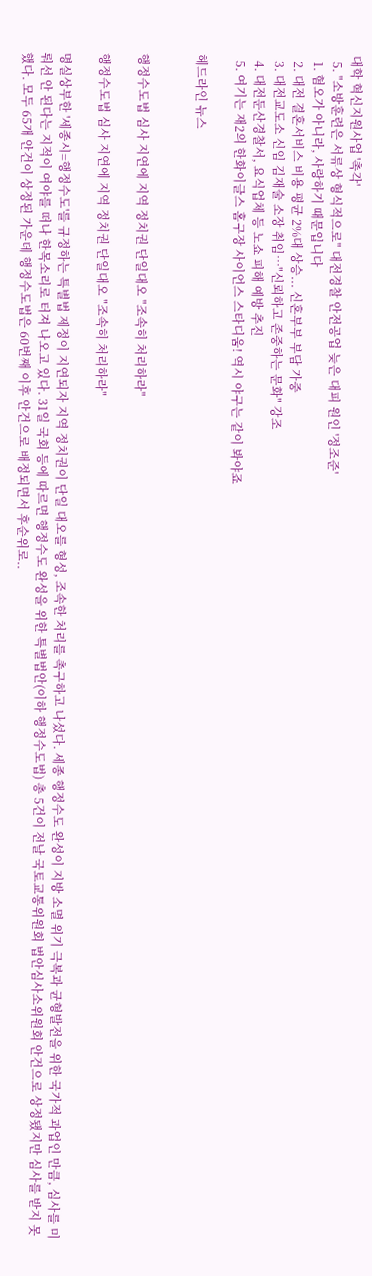대학 혁신지원사업 '촉각'
  5. "소방훈련은 서류상 형식적으로" 대전경찰 안전공업 늦은 대피 원인 '정조준'
  1. 혐오가 아니라, 사랑하기 때문입니다
  2. 대전 결혼서비스 비용 평균 2%대 상승... 신혼부부 부담 가중
  3. 대전교도소 신임 김재술 소장 취임…"신뢰하고 존중하는 문화" 강조
  4. 대전둔산경찰서, 요식업체 등 노쇼 피해 예방 추진
  5. 여기는 재2의 한화이글스 홈구장 사이언스 스타디움! 역시 야구는 같이 봐야죠

헤드라인 뉴스


행정수도법 심사 지연에 지역 정치권 단일대오 "조속히 처리하라"

행정수도법 심사 지연에 지역 정치권 단일대오 "조속히 처리하라"

명실상부한 '세종시=행정수도'를 규정하는 특별법 제정이 지연되자 지역 정치권이 단일 대오를 형성, 조속한 처리를 촉구하고 나섰다. 세종 행정수도 완성이 지방 소멸 위기 극복과 균형발전을 위한 국가적 과업인 만큼, 심사를 미뤄선 안 된다는 지적이 여야를 떠나 한목소리로 터져 나오고 있다. 31일 국회 등에 따르면 행정수도 완성을 위한 특별법안(이하 행정수도법) 총 5건이 전날 국토교통위원회 법안심사소위원회 안건으로 상정됐지만 심사를 받지 못했다. 모두 65개 안건이 상정된 가운데 행정수도법은 60번째 이후 안건으로 배정되면서 후순위로..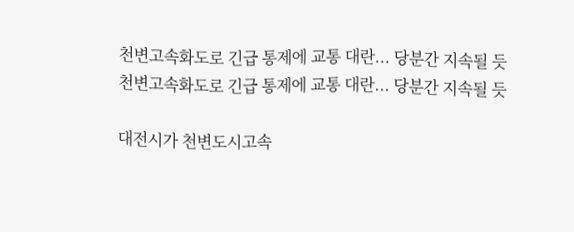천변고속화도로 긴급 통제에 교통 대란... 당분간 지속될 듯
천변고속화도로 긴급 통제에 교통 대란... 당분간 지속될 듯

대전시가 천변도시고속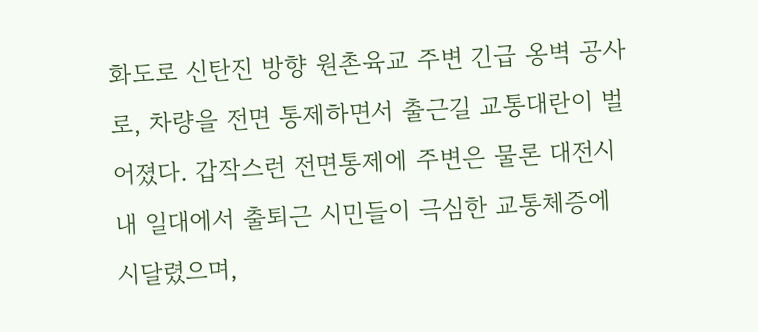화도로 신탄진 방향 원촌육교 주변 긴급 옹벽 공사로, 차량을 전면 통제하면서 출근길 교통대란이 벌어졌다. 갑작스런 전면통제에 주변은 물론 대전시내 일대에서 출퇴근 시민들이 극심한 교통체증에 시달렸으며,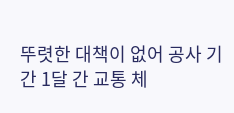뚜렷한 대책이 없어 공사 기간 1달 간 교통 체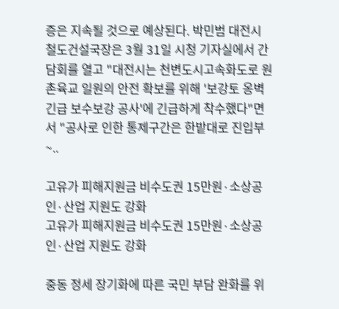증은 지속될 것으로 예상된다. 박민범 대전시 철도건설국장은 3월 31일 시청 기자실에서 간담회를 열고 "대전시는 천변도시고속화도로 원촌육교 일원의 안전 확보를 위해 '보강토 옹벽 긴급 보수보강 공사'에 긴급하게 착수했다"면서 "공사로 인한 통제구간은 한밭대로 진입부 ~..

고유가 피해지원금 비수도권 15만원·소상공인·산업 지원도 강화
고유가 피해지원금 비수도권 15만원·소상공인·산업 지원도 강화

중동 정세 장기화에 따른 국민 부담 완화를 위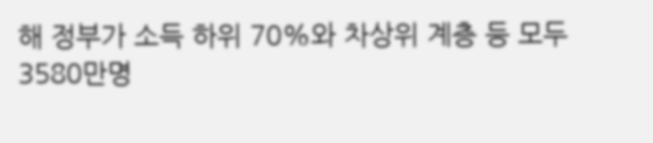해 정부가 소득 하위 70%와 차상위 계층 등 모두 3580만명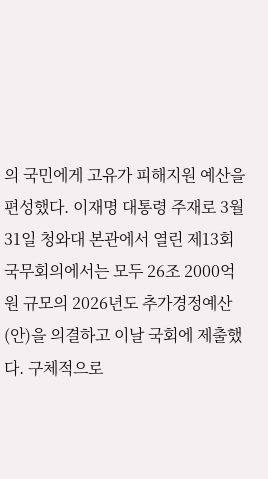의 국민에게 고유가 피해지원 예산을 편성했다. 이재명 대통령 주재로 3월 31일 청와대 본관에서 열린 제13회 국무회의에서는 모두 26조 2000억원 규모의 2026년도 추가경정예산(안)을 의결하고 이날 국회에 제출했다. 구체적으로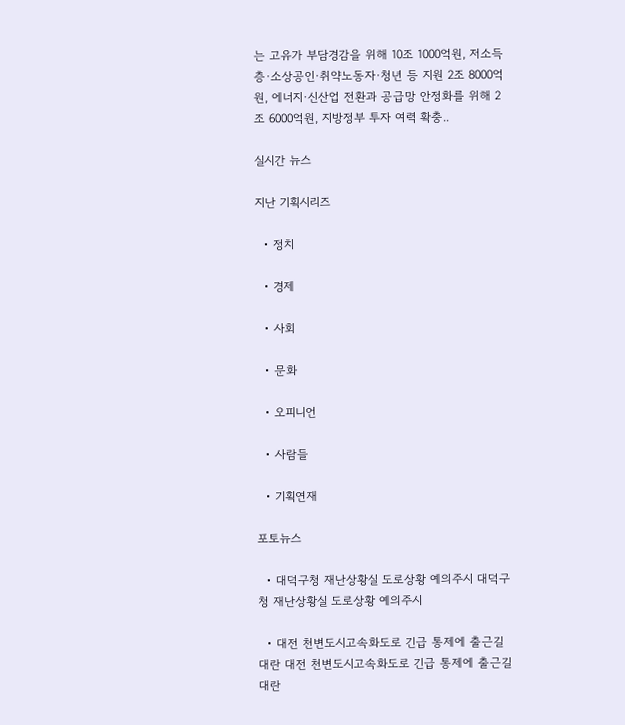는 고유가 부담경감을 위해 10조 1000억원, 저소득층·소상공인·취약노동자·청년 등 지원 2조 8000억원, 에너지·신산업 전환과 공급망 안정화를 위해 2조 6000억원, 지방정부 투자 여력 확충..

실시간 뉴스

지난 기획시리즈

  • 정치

  • 경제

  • 사회

  • 문화

  • 오피니언

  • 사람들

  • 기획연재

포토뉴스

  • 대덕구청 재난상황실 도로상황 예의주시 대덕구청 재난상황실 도로상황 예의주시

  • 대전 천변도시고속화도로 긴급 통제에 출근길 대란 대전 천변도시고속화도로 긴급 통제에 출근길 대란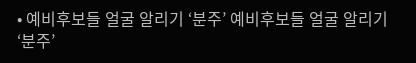• 예비후보들 얼굴 알리기 ‘분주’ 예비후보들 얼굴 알리기 ‘분주’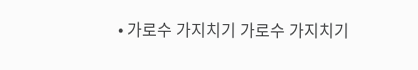• 가로수 가지치기 가로수 가지치기